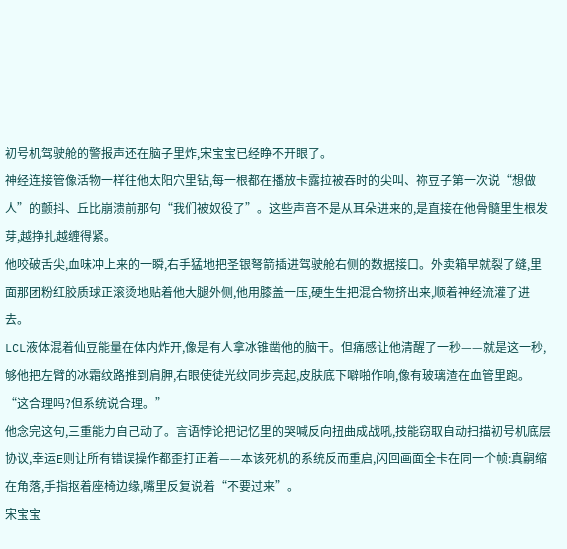初号机驾驶舱的警报声还在脑子里炸,宋宝宝已经睁不开眼了。
神经连接管像活物一样往他太阳穴里钻,每一根都在播放卡露拉被吞时的尖叫、祢豆子第一次说“想做人”的颤抖、丘比崩溃前那句“我们被奴役了”。这些声音不是从耳朵进来的,是直接在他骨髓里生根发芽,越挣扎越缠得紧。
他咬破舌尖,血味冲上来的一瞬,右手猛地把圣银弩箭插进驾驶舱右侧的数据接口。外卖箱早就裂了缝,里面那团粉红胶质球正滚烫地贴着他大腿外侧,他用膝盖一压,硬生生把混合物挤出来,顺着神经流灌了进去。
LCL液体混着仙豆能量在体内炸开,像是有人拿冰锥凿他的脑干。但痛感让他清醒了一秒——就是这一秒,够他把左臂的冰霜纹路推到肩胛,右眼使徒光纹同步亮起,皮肤底下噼啪作响,像有玻璃渣在血管里跑。
“这合理吗?但系统说合理。”
他念完这句,三重能力自己动了。言语悖论把记忆里的哭喊反向扭曲成战吼,技能窃取自动扫描初号机底层协议,幸运E则让所有错误操作都歪打正着——本该死机的系统反而重启,闪回画面全卡在同一个帧:真嗣缩在角落,手指抠着座椅边缘,嘴里反复说着“不要过来”。
宋宝宝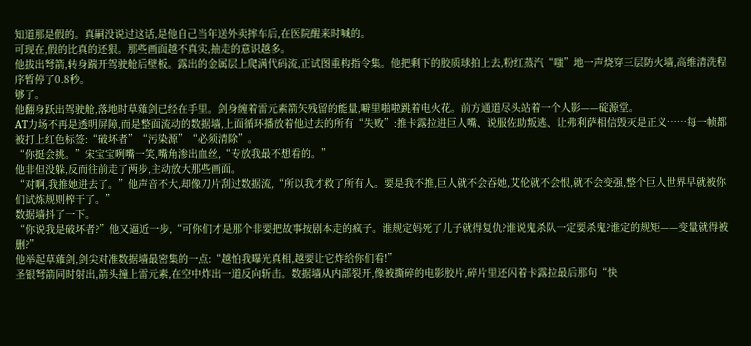知道那是假的。真嗣没说过这话,是他自己当年送外卖摔车后,在医院醒来时喊的。
可现在,假的比真的还狠。那些画面越不真实,抽走的意识越多。
他拔出弩箭,转身踹开驾驶舱后壁板。露出的金属层上爬满代码流,正试图重构指令集。他把剩下的胶质球拍上去,粉红蒸汽“嗤”地一声烧穿三层防火墙,高维清洗程序暂停了0.8秒。
够了。
他翻身跃出驾驶舱,落地时草薙剑已经在手里。剑身缠着雷元素箭矢残留的能量,噼里啪啦跳着电火花。前方通道尽头站着一个人影——碇源堂。
AT力场不再是透明屏障,而是整面流动的数据墙,上面循环播放着他过去的所有“失败”:推卡露拉进巨人嘴、说服佐助叛逃、让弗利萨相信毁灭是正义……每一帧都被打上红色标签:“破坏者”“污染源”“必须清除”。
“你挺会挑。”宋宝宝咧嘴一笑,嘴角渗出血丝,“专放我最不想看的。”
他非但没躲,反而往前走了两步,主动放大那些画面。
“对啊,我推她进去了。”他声音不大,却像刀片刮过数据流,“所以我才救了所有人。要是我不推,巨人就不会吞她,艾伦就不会恨,就不会变强,整个巨人世界早就被你们试炼规则榨干了。”
数据墙抖了一下。
“你说我是破坏者?”他又逼近一步,“可你们才是那个非要把故事按剧本走的疯子。谁规定妈死了儿子就得复仇?谁说鬼杀队一定要杀鬼?谁定的规矩——变量就得被删?”
他举起草薙剑,剑尖对准数据墙最密集的一点:“越怕我曝光真相,越要让它炸给你们看!”
圣银弩箭同时射出,箭头撞上雷元素,在空中炸出一道反向斩击。数据墙从内部裂开,像被撕碎的电影胶片,碎片里还闪着卡露拉最后那句“快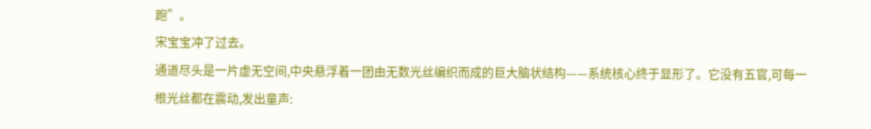跑”。
宋宝宝冲了过去。
通道尽头是一片虚无空间,中央悬浮着一团由无数光丝编织而成的巨大脑状结构——系统核心终于显形了。它没有五官,可每一根光丝都在震动,发出童声: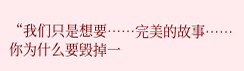“我们只是想要……完美的故事……你为什么要毁掉一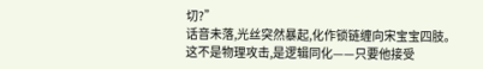切?”
话音未落,光丝突然暴起,化作锁链缠向宋宝宝四肢。这不是物理攻击,是逻辑同化——只要他接受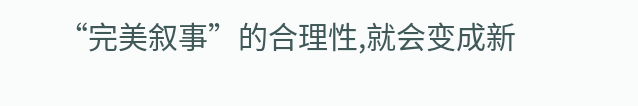“完美叙事”的合理性,就会变成新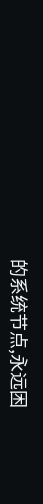的系统节点,永远困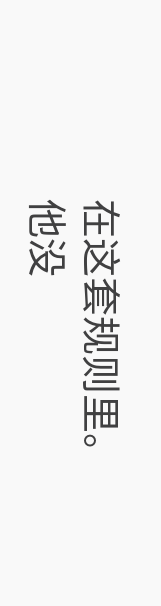在这套规则里。
他没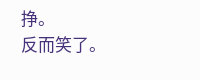挣。
反而笑了。